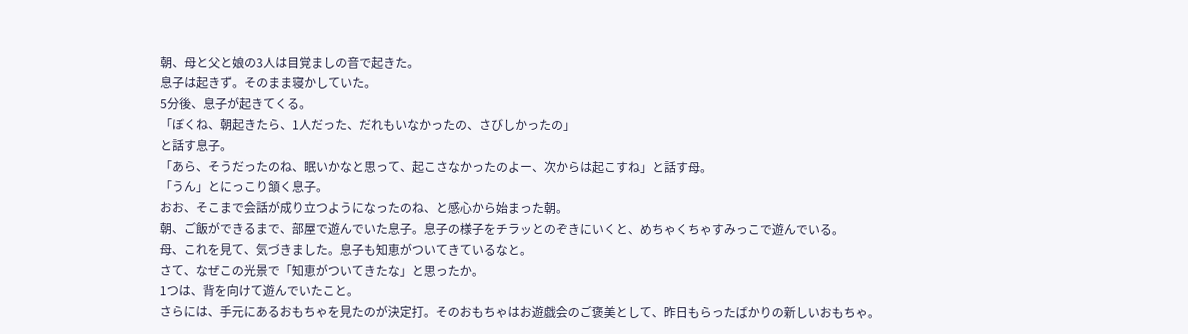朝、母と父と娘の3人は目覚ましの音で起きた。
息子は起きず。そのまま寝かしていた。
5分後、息子が起きてくる。
「ぼくね、朝起きたら、1人だった、だれもいなかったの、さびしかったの」
と話す息子。
「あら、そうだったのね、眠いかなと思って、起こさなかったのよー、次からは起こすね」と話す母。
「うん」とにっこり頷く息子。
おお、そこまで会話が成り立つようになったのね、と感心から始まった朝。
朝、ご飯ができるまで、部屋で遊んでいた息子。息子の様子をチラッとのぞきにいくと、めちゃくちゃすみっこで遊んでいる。
母、これを見て、気づきました。息子も知恵がついてきているなと。
さて、なぜこの光景で「知恵がついてきたな」と思ったか。
1つは、背を向けて遊んでいたこと。
さらには、手元にあるおもちゃを見たのが決定打。そのおもちゃはお遊戯会のご褒美として、昨日もらったばかりの新しいおもちゃ。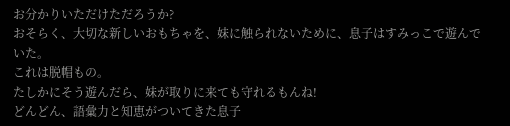お分かりいただけただろうか?
おそらく、大切な新しいおもちゃを、妹に触られないために、息子はすみっこで遊んでいた。
これは脱帽もの。
たしかにそう遊んだら、妹が取りに来ても守れるもんね!
どんどん、語彙力と知恵がついてきた息子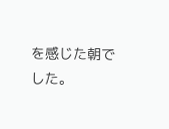を感じた朝でした。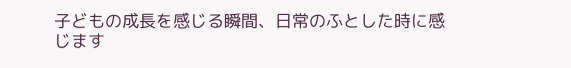子どもの成長を感じる瞬間、日常のふとした時に感じます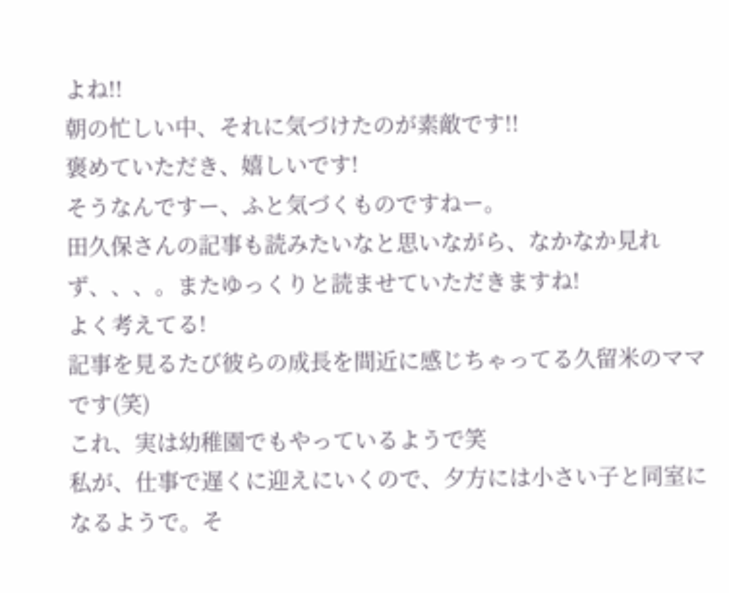よね!!
朝の忙しい中、それに気づけたのが素敵です!!
褒めていただき、嬉しいです!
そうなんですー、ふと気づくものですねー。
田久保さんの記事も読みたいなと思いながら、なかなか見れず、、、。またゆっくりと読ませていただきますね!
よく考えてる!
記事を見るたび彼らの成長を間近に感じちゃってる久留米のママです(笑)
これ、実は幼稚園でもやっているようで笑
私が、仕事で遅くに迎えにいくので、夕方には小さい子と同室になるようで。そ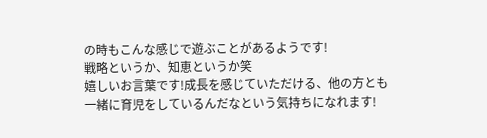の時もこんな感じで遊ぶことがあるようです!
戦略というか、知恵というか笑
嬉しいお言葉です!成長を感じていただける、他の方とも一緒に育児をしているんだなという気持ちになれます!